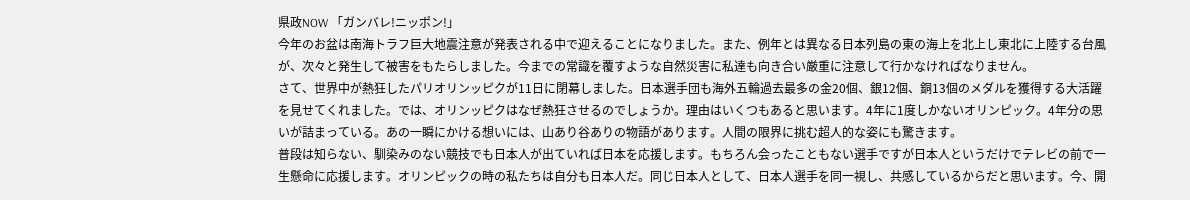県政NOW 「ガンバレ!ニッポン!」
今年のお盆は南海トラフ巨大地震注意が発表される中で迎えることになりました。また、例年とは異なる日本列島の東の海上を北上し東北に上陸する台風が、次々と発生して被害をもたらしました。今までの常識を覆すような自然災害に私達も向き合い厳重に注意して行かなければなりません。
さて、世界中が熱狂したパリオリンッピクが11日に閉幕しました。日本選手団も海外五輪過去最多の金20個、銀12個、銅13個のメダルを獲得する大活躍を見せてくれました。では、オリンッピクはなぜ熱狂させるのでしょうか。理由はいくつもあると思います。4年に1度しかないオリンピック。4年分の思いが詰まっている。あの一瞬にかける想いには、山あり谷ありの物語があります。人間の限界に挑む超人的な姿にも驚きます。
普段は知らない、馴染みのない競技でも日本人が出ていれば日本を応援します。もちろん会ったこともない選手ですが日本人というだけでテレビの前で一生懸命に応援します。オリンピックの時の私たちは自分も日本人だ。同じ日本人として、日本人選手を同一視し、共感しているからだと思います。今、開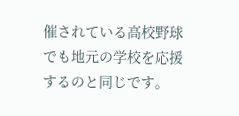催されている高校野球でも地元の学校を応援するのと同じです。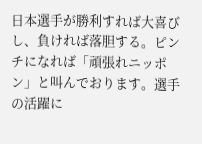日本選手が勝利すれば大喜びし、負ければ落胆する。ピンチになれば「頑張れニッポン」と叫んでおります。選手の活躍に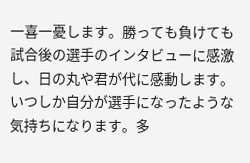一喜一憂します。勝っても負けても試合後の選手のインタビューに感激し、日の丸や君が代に感動します。いつしか自分が選手になったような気持ちになります。多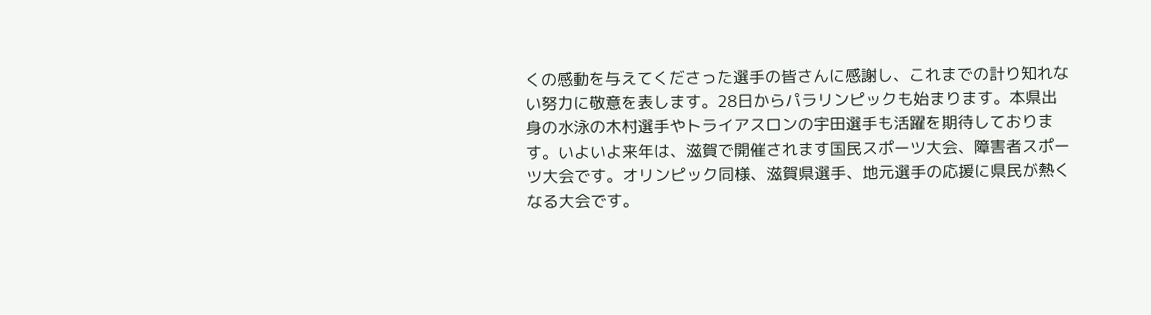くの感動を与えてくださった選手の皆さんに感謝し、これまでの計り知れない努力に敬意を表します。28日からパラリンピックも始まります。本県出身の水泳の木村選手やトライアスロンの宇田選手も活躍を期待しております。いよいよ来年は、滋賀で開催されます国民スポーツ大会、障害者スポーツ大会です。オリンピック同様、滋賀県選手、地元選手の応援に県民が熱くなる大会です。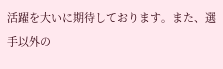活躍を大いに期待しております。また、選手以外の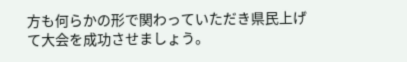方も何らかの形で関わっていただき県民上げて大会を成功させましょう。